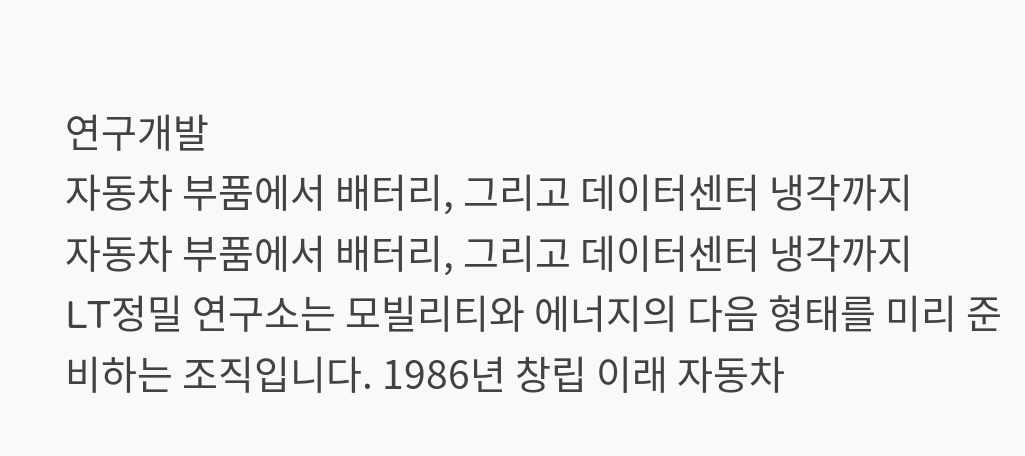연구개발
자동차 부품에서 배터리, 그리고 데이터센터 냉각까지
자동차 부품에서 배터리, 그리고 데이터센터 냉각까지
LT정밀 연구소는 모빌리티와 에너지의 다음 형태를 미리 준비하는 조직입니다. 1986년 창립 이래 자동차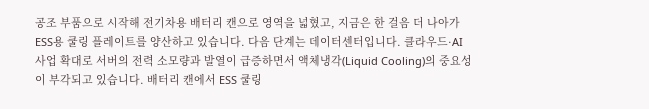공조 부품으로 시작해 전기차용 배터리 캔으로 영역을 넓혔고, 지금은 한 걸음 더 나아가 ESS용 쿨링 플레이트를 양산하고 있습니다. 다음 단계는 데이터센터입니다. 클라우드·AI 사업 확대로 서버의 전력 소모량과 발열이 급증하면서 액체냉각(Liquid Cooling)의 중요성이 부각되고 있습니다. 배터리 캔에서 ESS 쿨링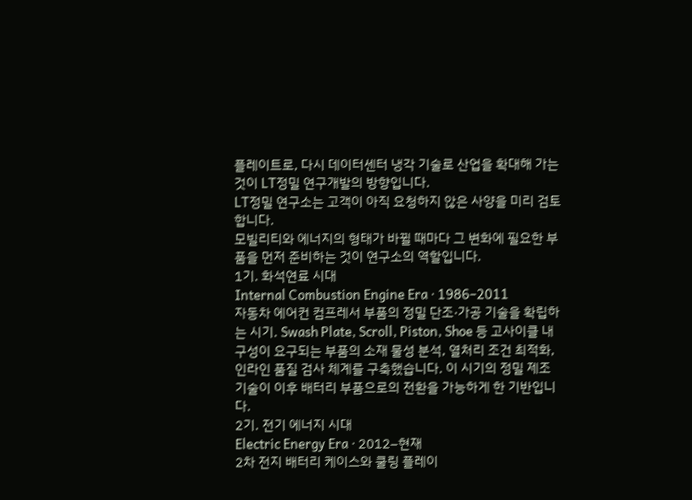플레이트로, 다시 데이터센터 냉각 기술로 산업을 확대해 가는 것이 LT정밀 연구개발의 방향입니다.
LT정밀 연구소는 고객이 아직 요청하지 않은 사양을 미리 검토합니다.
모빌리티와 에너지의 형태가 바뀔 때마다 그 변화에 필요한 부품을 먼저 준비하는 것이 연구소의 역할입니다.
1기. 화석연료 시대
Internal Combustion Engine Era · 1986–2011
자동차 에어컨 컴프레서 부품의 정밀 단조·가공 기술을 확립하는 시기. Swash Plate, Scroll, Piston, Shoe 등 고사이클 내구성이 요구되는 부품의 소재 물성 분석, 열처리 조건 최적화, 인라인 품질 검사 체계를 구축했습니다. 이 시기의 정밀 제조 기술이 이후 배터리 부품으로의 전환을 가능하게 한 기반입니다.
2기. 전기 에너지 시대
Electric Energy Era · 2012–현재
2차 전지 배터리 케이스와 쿨링 플레이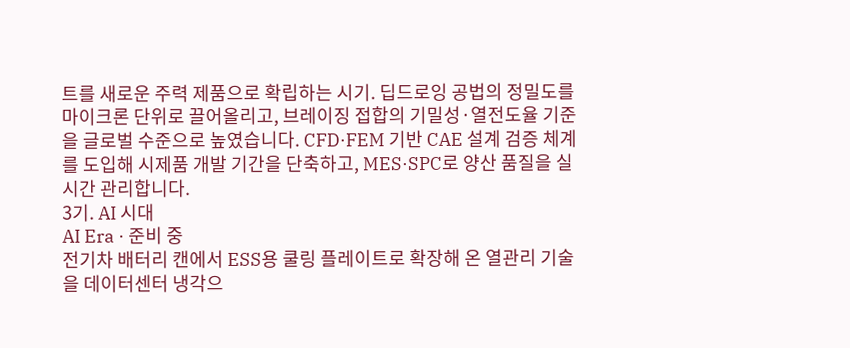트를 새로운 주력 제품으로 확립하는 시기. 딥드로잉 공법의 정밀도를 마이크론 단위로 끌어올리고, 브레이징 접합의 기밀성·열전도율 기준을 글로벌 수준으로 높였습니다. CFD·FEM 기반 CAE 설계 검증 체계를 도입해 시제품 개발 기간을 단축하고, MES·SPC로 양산 품질을 실시간 관리합니다.
3기. AI 시대
AI Era · 준비 중
전기차 배터리 캔에서 ESS용 쿨링 플레이트로 확장해 온 열관리 기술을 데이터센터 냉각으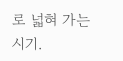로 넓혀 가는 시기.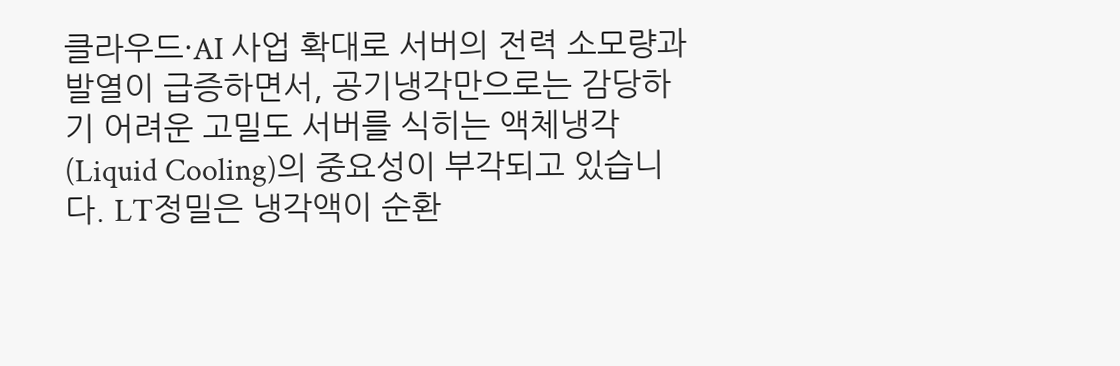클라우드·AI 사업 확대로 서버의 전력 소모량과 발열이 급증하면서, 공기냉각만으로는 감당하기 어려운 고밀도 서버를 식히는 액체냉각(Liquid Cooling)의 중요성이 부각되고 있습니다. LT정밀은 냉각액이 순환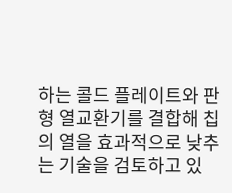하는 콜드 플레이트와 판형 열교환기를 결합해 칩의 열을 효과적으로 낮추는 기술을 검토하고 있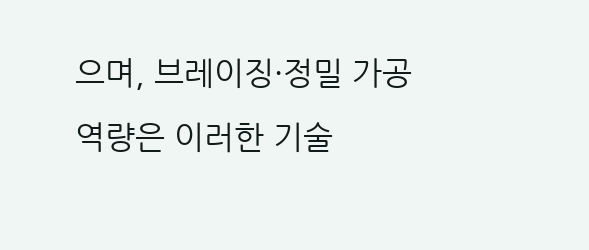으며, 브레이징·정밀 가공 역량은 이러한 기술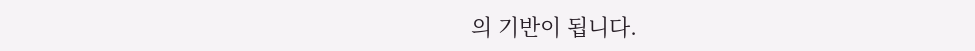의 기반이 됩니다.